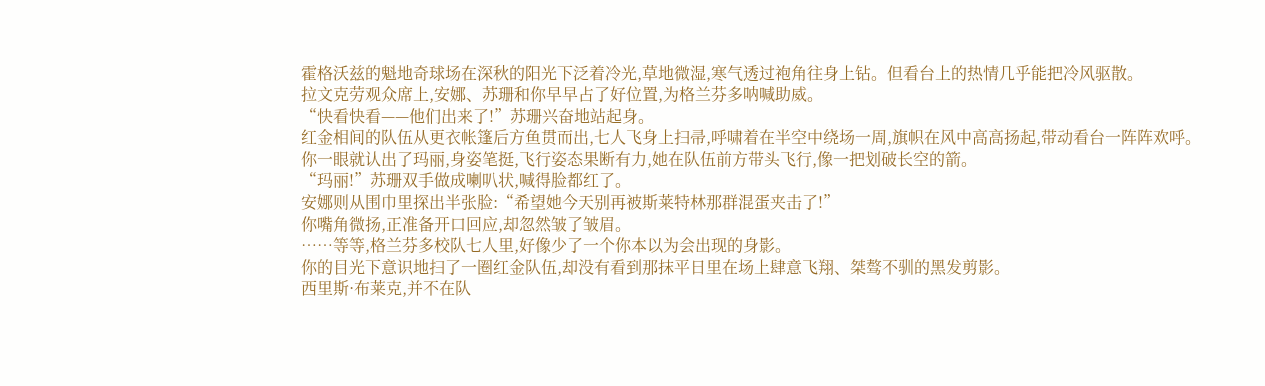霍格沃兹的魁地奇球场在深秋的阳光下泛着冷光,草地微湿,寒气透过袍角往身上钻。但看台上的热情几乎能把冷风驱散。
拉文克劳观众席上,安娜、苏珊和你早早占了好位置,为格兰芬多呐喊助威。
“快看快看——他们出来了!”苏珊兴奋地站起身。
红金相间的队伍从更衣帐篷后方鱼贯而出,七人飞身上扫帚,呼啸着在半空中绕场一周,旗帜在风中高高扬起,带动看台一阵阵欢呼。
你一眼就认出了玛丽,身姿笔挺,飞行姿态果断有力,她在队伍前方带头飞行,像一把划破长空的箭。
“玛丽!”苏珊双手做成喇叭状,喊得脸都红了。
安娜则从围巾里探出半张脸:“希望她今天别再被斯莱特林那群混蛋夹击了!”
你嘴角微扬,正准备开口回应,却忽然皱了皱眉。
……等等,格兰芬多校队七人里,好像少了一个你本以为会出现的身影。
你的目光下意识地扫了一圈红金队伍,却没有看到那抹平日里在场上肆意飞翔、桀骜不驯的黑发剪影。
西里斯·布莱克,并不在队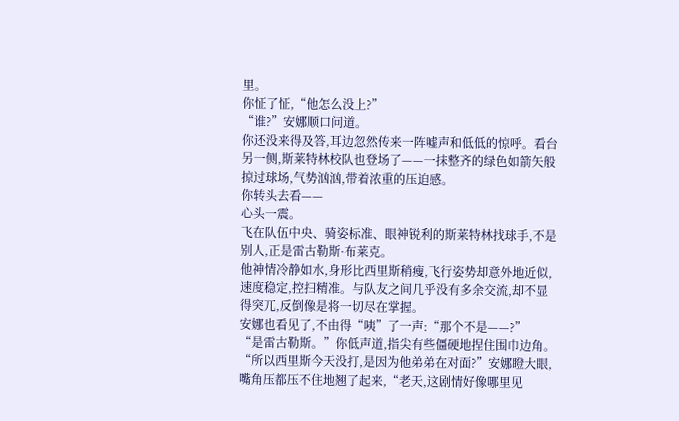里。
你怔了怔,“他怎么没上?”
“谁?”安娜顺口问道。
你还没来得及答,耳边忽然传来一阵嘘声和低低的惊呼。看台另一侧,斯莱特林校队也登场了——一抹整齐的绿色如箭矢般掠过球场,气势汹汹,带着浓重的压迫感。
你转头去看——
心头一震。
飞在队伍中央、骑姿标准、眼神锐利的斯莱特林找球手,不是别人,正是雷古勒斯·布莱克。
他神情冷静如水,身形比西里斯稍瘦,飞行姿势却意外地近似,速度稳定,控扫精准。与队友之间几乎没有多余交流,却不显得突兀,反倒像是将一切尽在掌握。
安娜也看见了,不由得“咦”了一声:“那个不是——?”
“是雷古勒斯。”你低声道,指尖有些僵硬地捏住围巾边角。
“所以西里斯今天没打,是因为他弟弟在对面?”安娜瞪大眼,嘴角压都压不住地翘了起来,“老天,这剧情好像哪里见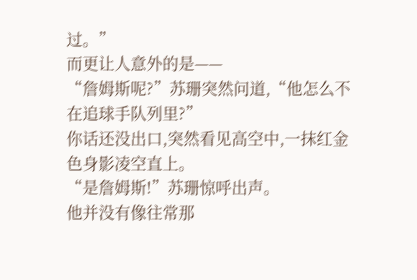过。”
而更让人意外的是——
“詹姆斯呢?”苏珊突然问道,“他怎么不在追球手队列里?”
你话还没出口,突然看见高空中,一抹红金色身影凌空直上。
“是詹姆斯!”苏珊惊呼出声。
他并没有像往常那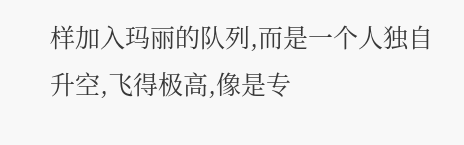样加入玛丽的队列,而是一个人独自升空,飞得极高,像是专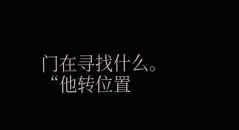门在寻找什么。
“他转位置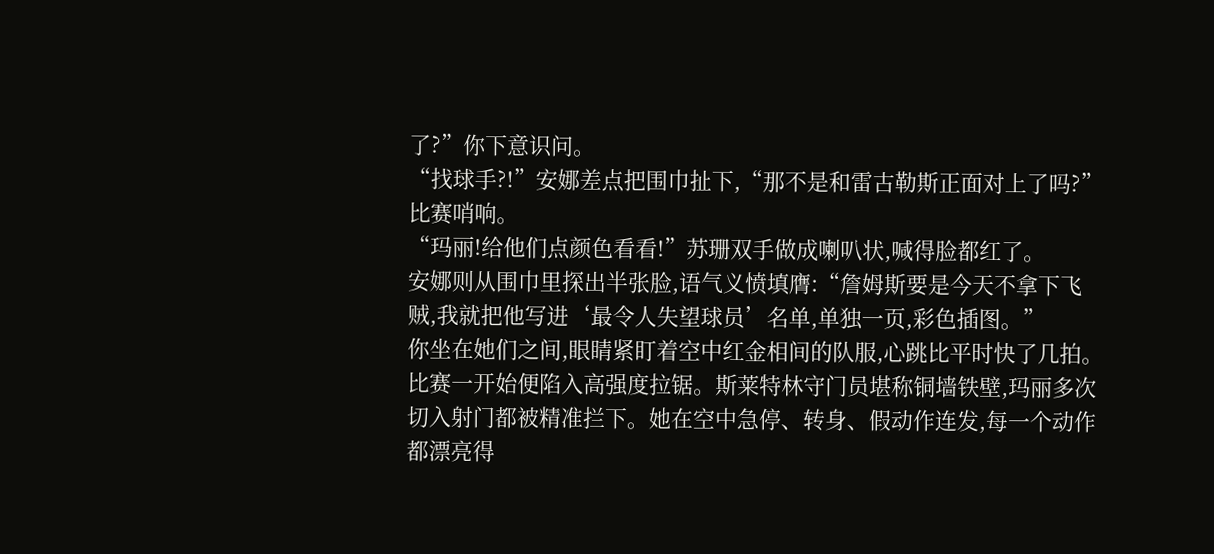了?”你下意识问。
“找球手?!”安娜差点把围巾扯下,“那不是和雷古勒斯正面对上了吗?”
比赛哨响。
“玛丽!给他们点颜色看看!”苏珊双手做成喇叭状,喊得脸都红了。
安娜则从围巾里探出半张脸,语气义愤填膺:“詹姆斯要是今天不拿下飞贼,我就把他写进‘最令人失望球员’名单,单独一页,彩色插图。”
你坐在她们之间,眼睛紧盯着空中红金相间的队服,心跳比平时快了几拍。
比赛一开始便陷入高强度拉锯。斯莱特林守门员堪称铜墙铁壁,玛丽多次切入射门都被精准拦下。她在空中急停、转身、假动作连发,每一个动作都漂亮得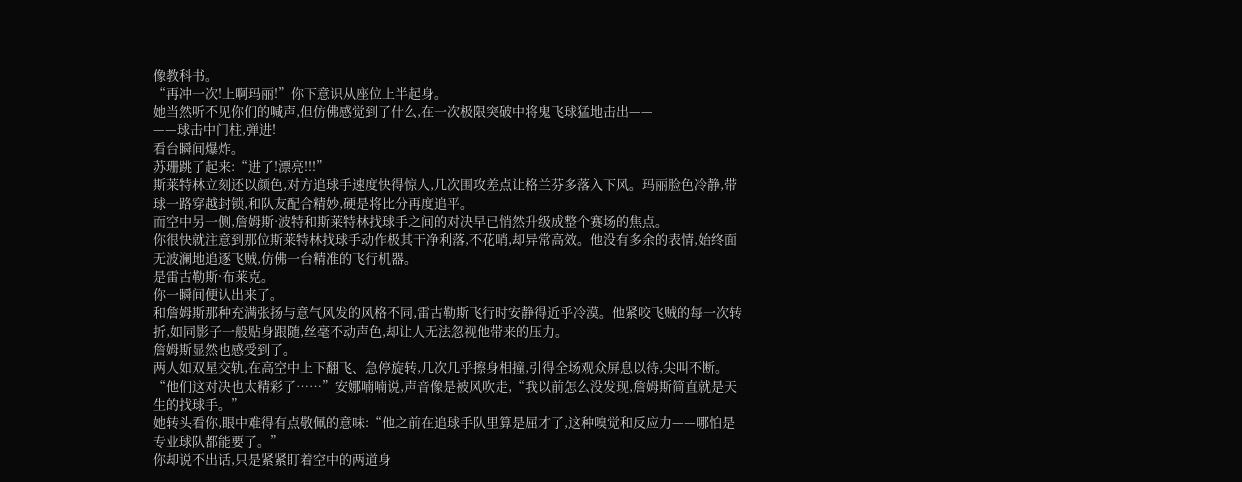像教科书。
“再冲一次!上啊玛丽!”你下意识从座位上半起身。
她当然听不见你们的喊声,但仿佛感觉到了什么,在一次极限突破中将鬼飞球猛地击出——
——球击中门柱,弹进!
看台瞬间爆炸。
苏珊跳了起来:“进了!漂亮!!!”
斯莱特林立刻还以颜色,对方追球手速度快得惊人,几次围攻差点让格兰芬多落入下风。玛丽脸色冷静,带球一路穿越封锁,和队友配合精妙,硬是将比分再度追平。
而空中另一侧,詹姆斯·波特和斯莱特林找球手之间的对决早已悄然升级成整个赛场的焦点。
你很快就注意到那位斯莱特林找球手动作极其干净利落,不花哨,却异常高效。他没有多余的表情,始终面无波澜地追逐飞贼,仿佛一台精准的飞行机器。
是雷古勒斯·布莱克。
你一瞬间便认出来了。
和詹姆斯那种充满张扬与意气风发的风格不同,雷古勒斯飞行时安静得近乎冷漠。他紧咬飞贼的每一次转折,如同影子一般贴身跟随,丝毫不动声色,却让人无法忽视他带来的压力。
詹姆斯显然也感受到了。
两人如双星交轨,在高空中上下翻飞、急停旋转,几次几乎擦身相撞,引得全场观众屏息以待,尖叫不断。
“他们这对决也太精彩了……”安娜喃喃说,声音像是被风吹走,“我以前怎么没发现,詹姆斯简直就是天生的找球手。”
她转头看你,眼中难得有点敬佩的意味:“他之前在追球手队里算是屈才了,这种嗅觉和反应力——哪怕是专业球队都能要了。”
你却说不出话,只是紧紧盯着空中的两道身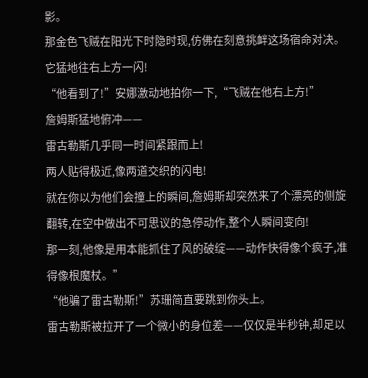影。
那金色飞贼在阳光下时隐时现,仿佛在刻意挑衅这场宿命对决。它猛地往右上方一闪!
“他看到了!”安娜激动地拍你一下,“飞贼在他右上方!”
詹姆斯猛地俯冲——
雷古勒斯几乎同一时间紧跟而上!
两人贴得极近,像两道交织的闪电!
就在你以为他们会撞上的瞬间,詹姆斯却突然来了个漂亮的侧旋翻转,在空中做出不可思议的急停动作,整个人瞬间变向!
那一刻,他像是用本能抓住了风的破绽——动作快得像个疯子,准得像根魔杖。”
“他骗了雷古勒斯!”苏珊简直要跳到你头上。
雷古勒斯被拉开了一个微小的身位差——仅仅是半秒钟,却足以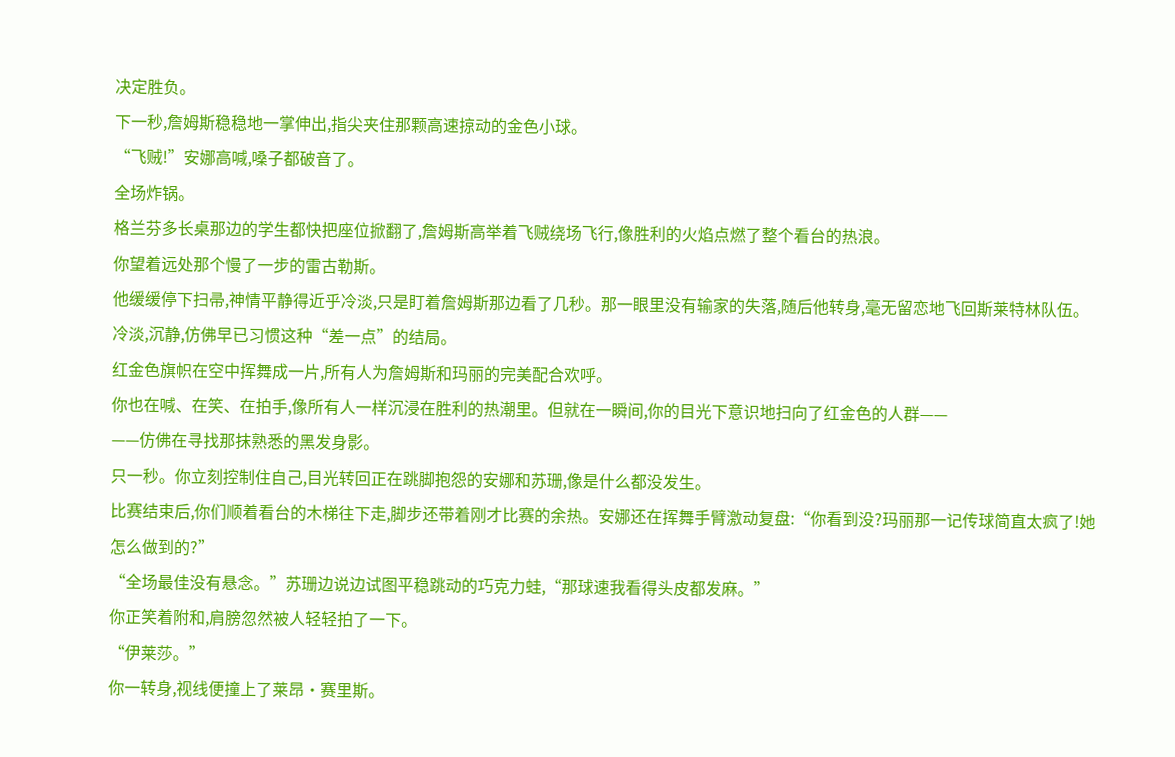决定胜负。
下一秒,詹姆斯稳稳地一掌伸出,指尖夹住那颗高速掠动的金色小球。
“飞贼!”安娜高喊,嗓子都破音了。
全场炸锅。
格兰芬多长桌那边的学生都快把座位掀翻了,詹姆斯高举着飞贼绕场飞行,像胜利的火焰点燃了整个看台的热浪。
你望着远处那个慢了一步的雷古勒斯。
他缓缓停下扫帚,神情平静得近乎冷淡,只是盯着詹姆斯那边看了几秒。那一眼里没有输家的失落,随后他转身,毫无留恋地飞回斯莱特林队伍。
冷淡,沉静,仿佛早已习惯这种“差一点”的结局。
红金色旗帜在空中挥舞成一片,所有人为詹姆斯和玛丽的完美配合欢呼。
你也在喊、在笑、在拍手,像所有人一样沉浸在胜利的热潮里。但就在一瞬间,你的目光下意识地扫向了红金色的人群——
——仿佛在寻找那抹熟悉的黑发身影。
只一秒。你立刻控制住自己,目光转回正在跳脚抱怨的安娜和苏珊,像是什么都没发生。
比赛结束后,你们顺着看台的木梯往下走,脚步还带着刚才比赛的余热。安娜还在挥舞手臂激动复盘:“你看到没?玛丽那一记传球简直太疯了!她怎么做到的?”
“全场最佳没有悬念。”苏珊边说边试图平稳跳动的巧克力蛙,“那球速我看得头皮都发麻。”
你正笑着附和,肩膀忽然被人轻轻拍了一下。
“伊莱莎。”
你一转身,视线便撞上了莱昂·赛里斯。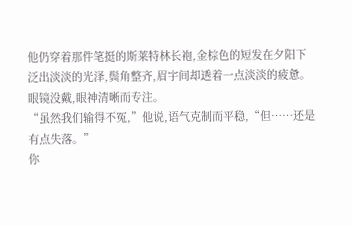他仍穿着那件笔挺的斯莱特林长袍,金棕色的短发在夕阳下泛出淡淡的光泽,鬓角整齐,眉宇间却透着一点淡淡的疲惫。眼镜没戴,眼神清晰而专注。
“虽然我们输得不冤,”他说,语气克制而平稳,“但……还是有点失落。”
你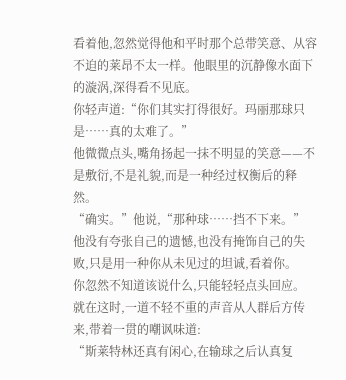看着他,忽然觉得他和平时那个总带笑意、从容不迫的莱昂不太一样。他眼里的沉静像水面下的漩涡,深得看不见底。
你轻声道:“你们其实打得很好。玛丽那球只是……真的太难了。”
他微微点头,嘴角扬起一抹不明显的笑意——不是敷衍,不是礼貌,而是一种经过权衡后的释然。
“确实。”他说,“那种球……挡不下来。”
他没有夸张自己的遗憾,也没有掩饰自己的失败,只是用一种你从未见过的坦诚,看着你。
你忽然不知道该说什么,只能轻轻点头回应。
就在这时,一道不轻不重的声音从人群后方传来,带着一贯的嘲讽味道:
“斯莱特林还真有闲心,在输球之后认真复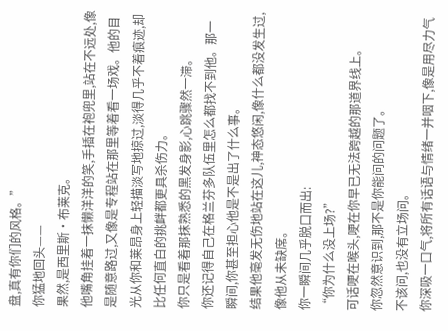盘,真有你们的风格。”
你猛地回头——
果然,是西里斯·布莱克。
他嘴角挂着一抹懒洋洋的笑,手插在袍兜里,站在不远处,像是随意路过,又像是专程站在那里等着看一场戏。他的目光从你和莱昂身上轻描淡写地掠过,淡得几乎不着痕迹,却比任何直白的挑衅都更具杀伤力。
你只是看着那抹熟悉的黑发身影,心跳骤然一滞。
你还记得自己在格兰芬多队伍里怎么都找不到他。那一瞬间,你甚至担心他是不是出了什么事。
结果他毫发无伤地站在这儿,神态悠闲,像什么都没发生过,像他从未缺席。
你一瞬间几乎脱口而出:
“你为什么没上场?”
可话哽在喉头,哽在你早已无法跨越的那道界线上。
你忽然意识到,那不是你能问的问题了。
不该问,也没有立场问。
你深吸一口气,将所有话语与情绪一并咽下,像是用尽力气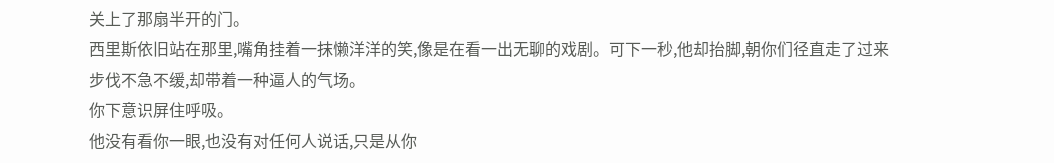关上了那扇半开的门。
西里斯依旧站在那里,嘴角挂着一抹懒洋洋的笑,像是在看一出无聊的戏剧。可下一秒,他却抬脚,朝你们径直走了过来
步伐不急不缓,却带着一种逼人的气场。
你下意识屏住呼吸。
他没有看你一眼,也没有对任何人说话,只是从你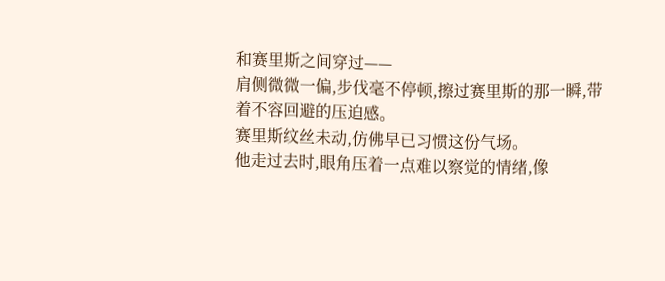和赛里斯之间穿过——
肩侧微微一偏,步伐毫不停顿,擦过赛里斯的那一瞬,带着不容回避的压迫感。
赛里斯纹丝未动,仿佛早已习惯这份气场。
他走过去时,眼角压着一点难以察觉的情绪,像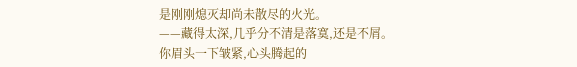是刚刚熄灭却尚未散尽的火光。
——藏得太深,几乎分不清是落寞,还是不屑。
你眉头一下皱紧,心头腾起的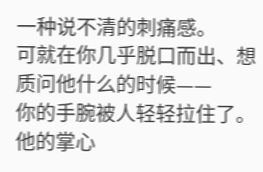一种说不清的刺痛感。
可就在你几乎脱口而出、想质问他什么的时候——
你的手腕被人轻轻拉住了。
他的掌心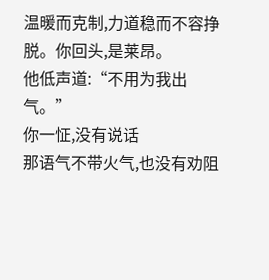温暖而克制,力道稳而不容挣脱。你回头,是莱昂。
他低声道:“不用为我出气。”
你一怔,没有说话
那语气不带火气,也没有劝阻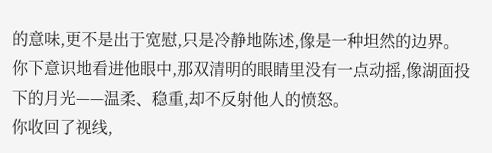的意味,更不是出于宽慰,只是冷静地陈述,像是一种坦然的边界。
你下意识地看进他眼中,那双清明的眼睛里没有一点动摇,像湖面投下的月光——温柔、稳重,却不反射他人的愤怒。
你收回了视线,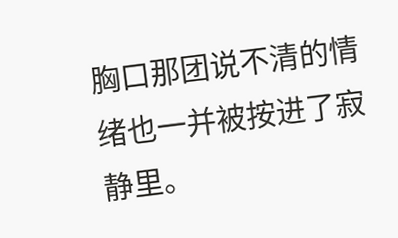胸口那团说不清的情绪也一并被按进了寂静里。